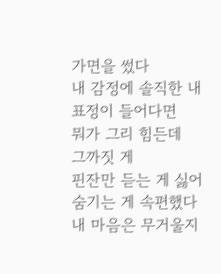가면을 썼다
내 감정에 솔직한 내 표정이 들어다면
뭐가 그리 힘든데
그까짓 게
핀잔만 듣는 게 싫어
숨기는 게 속편했다
내 마음은 무거울지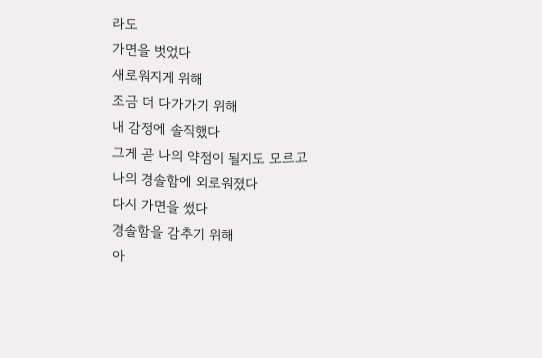라도
가면을 벗었다
새로워지게 위해
조금 더 다가가기 위해
내 감정에 솔직했다
그게 곧 나의 약점이 될지도 모르고
나의 경솔함에 외로워졌다
다시 가면을 썼다
경솔함을 감추기 위해
아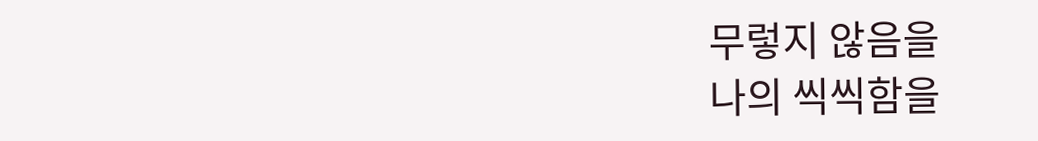무렇지 않음을
나의 씩씩함을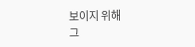보이지 위해
그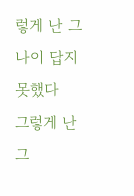렇게 난 그 나이 답지 못했다
그렇게 난 그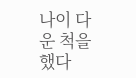나이 다운 척을 했다